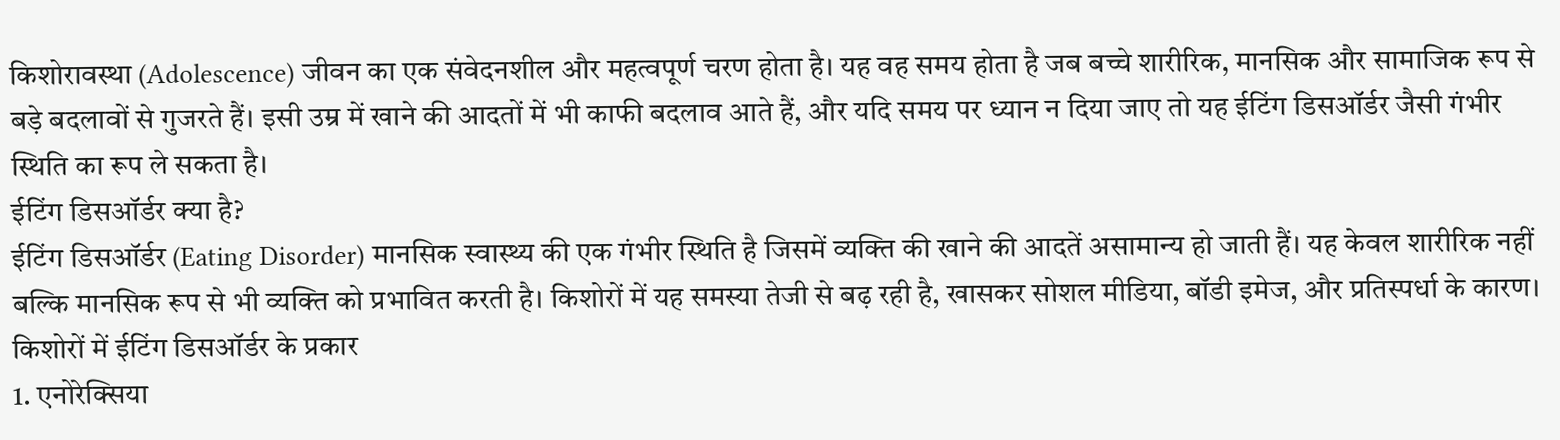किशोरावस्था (Adolescence) जीवन का एक संवेदनशील और महत्वपूर्ण चरण होता है। यह वह समय होता है जब बच्चे शारीरिक, मानसिक और सामाजिक रूप से बड़े बदलावों से गुजरते हैं। इसी उम्र में खाने की आदतों में भी काफी बदलाव आते हैं, और यदि समय पर ध्यान न दिया जाए तो यह ईटिंग डिसऑर्डर जैसी गंभीर स्थिति का रूप ले सकता है।
ईटिंग डिसऑर्डर क्या है?
ईटिंग डिसऑर्डर (Eating Disorder) मानसिक स्वास्थ्य की एक गंभीर स्थिति है जिसमें व्यक्ति की खाने की आदतें असामान्य हो जाती हैं। यह केवल शारीरिक नहीं बल्कि मानसिक रूप से भी व्यक्ति को प्रभावित करती है। किशोरों में यह समस्या तेजी से बढ़ रही है, खासकर सोशल मीडिया, बॉडी इमेज, और प्रतिस्पर्धा के कारण।
किशोरों में ईटिंग डिसऑर्डर के प्रकार
1. एनोरेक्सिया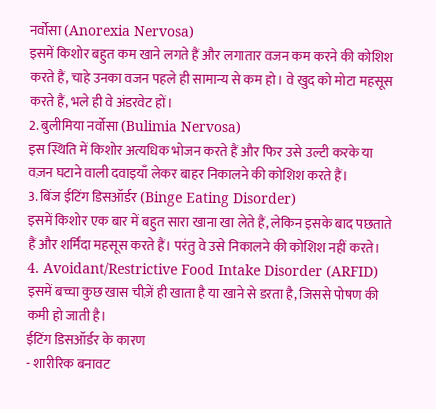नर्वोसा (Anorexia Nervosa)
इसमें किशोर बहुत कम खाने लगते हैं और लगातार वजन कम करने की कोशिश करते हैं, चाहे उनका वजन पहले ही सामान्य से कम हो। वे खुद को मोटा महसूस करते हैं, भले ही वे अंडरवेट हों।
2. बुलीमिया नर्वोसा (Bulimia Nervosa)
इस स्थिति में किशोर अत्यधिक भोजन करते हैं और फिर उसे उल्टी करके या वज़न घटाने वाली दवाइयाँ लेकर बाहर निकालने की कोशिश करते हैं।
3. बिंज ईटिंग डिसऑर्डर (Binge Eating Disorder)
इसमें किशोर एक बार में बहुत सारा खाना खा लेते हैं, लेकिन इसके बाद पछताते हैं और शर्मिंदा महसूस करते हैं। परंतु वे उसे निकालने की कोशिश नहीं करते।
4. Avoidant/Restrictive Food Intake Disorder (ARFID)
इसमें बच्चा कुछ खास चीज़ें ही खाता है या खाने से डरता है, जिससे पोषण की कमी हो जाती है।
ईटिंग डिसऑर्डर के कारण
- शारीरिक बनावट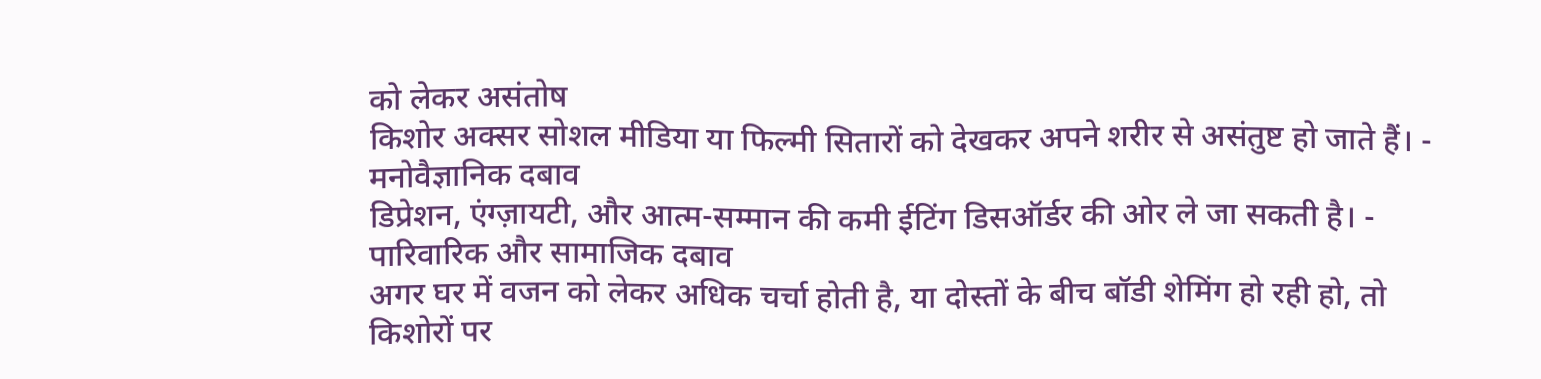को लेकर असंतोष
किशोर अक्सर सोशल मीडिया या फिल्मी सितारों को देखकर अपने शरीर से असंतुष्ट हो जाते हैं। - मनोवैज्ञानिक दबाव
डिप्रेशन, एंग्ज़ायटी, और आत्म-सम्मान की कमी ईटिंग डिसऑर्डर की ओर ले जा सकती है। - पारिवारिक और सामाजिक दबाव
अगर घर में वजन को लेकर अधिक चर्चा होती है, या दोस्तों के बीच बॉडी शेमिंग हो रही हो, तो किशोरों पर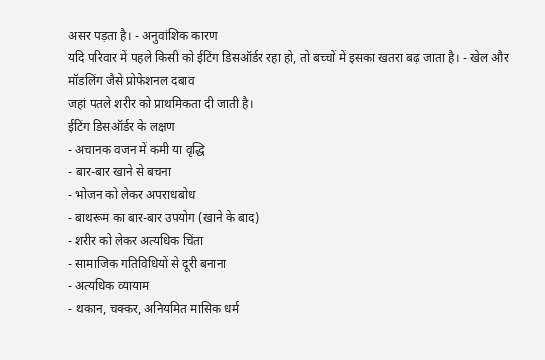असर पड़ता है। - अनुवांशिक कारण
यदि परिवार में पहले किसी को ईटिंग डिसऑर्डर रहा हो, तो बच्चों में इसका खतरा बढ़ जाता है। - खेल और मॉडलिंग जैसे प्रोफेशनल दबाव
जहां पतले शरीर को प्राथमिकता दी जाती है।
ईटिंग डिसऑर्डर के लक्षण
- अचानक वजन में कमी या वृद्धि
- बार-बार खाने से बचना
- भोजन को लेकर अपराधबोध
- बाथरूम का बार-बार उपयोग (खाने के बाद)
- शरीर को लेकर अत्यधिक चिंता
- सामाजिक गतिविधियों से दूरी बनाना
- अत्यधिक व्यायाम
- थकान, चक्कर, अनियमित मासिक धर्म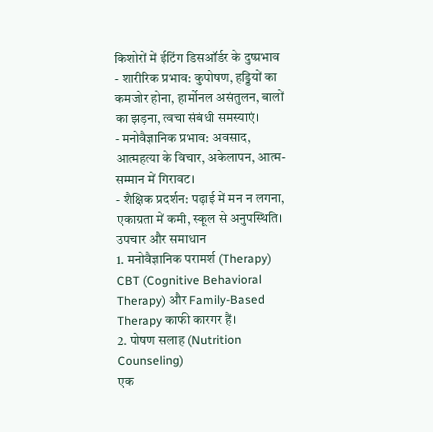किशोरों में ईटिंग डिसऑर्डर के दुष्प्रभाव
- शारीरिक प्रभाव: कुपोषण, हड्डियों का कमजोर होना, हार्मोनल असंतुलन, बालों का झड़ना, त्वचा संबंधी समस्याएं।
- मनोवैज्ञानिक प्रभाव: अवसाद, आत्महत्या के विचार, अकेलापन, आत्म-सम्मान में गिरावट।
- शैक्षिक प्रदर्शन: पढ़ाई में मन न लगना, एकाग्रता में कमी, स्कूल से अनुपस्थिति।
उपचार और समाधान
1. मनोवैज्ञानिक परामर्श (Therapy)
CBT (Cognitive Behavioral Therapy) और Family-Based Therapy काफी कारगर हैं।
2. पोषण सलाह (Nutrition Counseling)
एक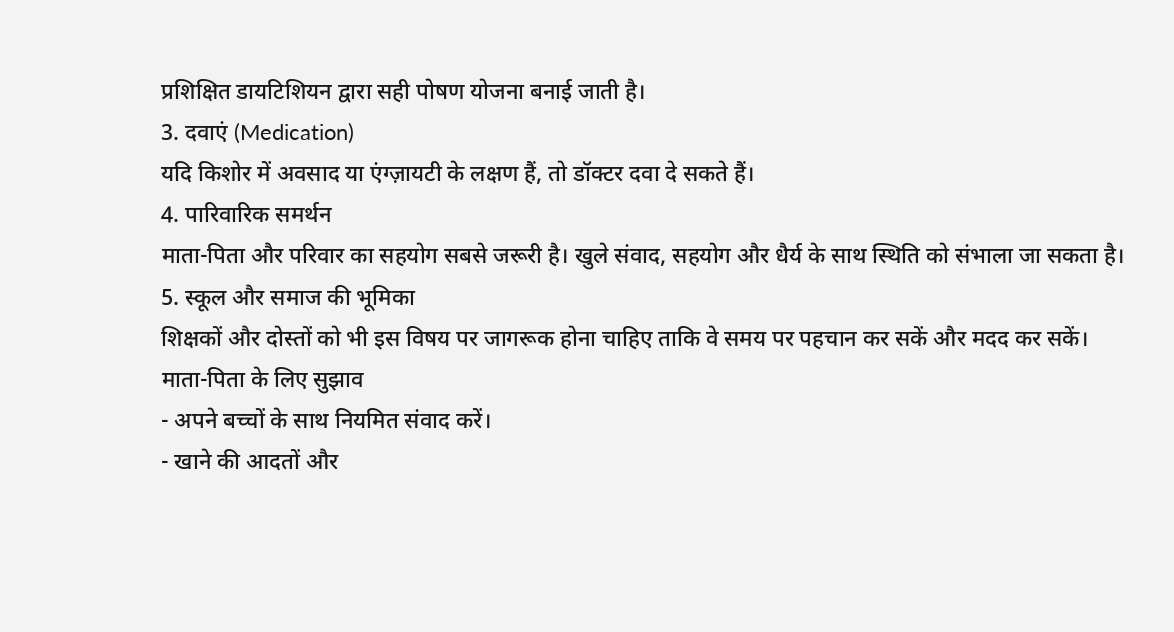प्रशिक्षित डायटिशियन द्वारा सही पोषण योजना बनाई जाती है।
3. दवाएं (Medication)
यदि किशोर में अवसाद या एंग्ज़ायटी के लक्षण हैं, तो डॉक्टर दवा दे सकते हैं।
4. पारिवारिक समर्थन
माता-पिता और परिवार का सहयोग सबसे जरूरी है। खुले संवाद, सहयोग और धैर्य के साथ स्थिति को संभाला जा सकता है।
5. स्कूल और समाज की भूमिका
शिक्षकों और दोस्तों को भी इस विषय पर जागरूक होना चाहिए ताकि वे समय पर पहचान कर सकें और मदद कर सकें।
माता-पिता के लिए सुझाव
- अपने बच्चों के साथ नियमित संवाद करें।
- खाने की आदतों और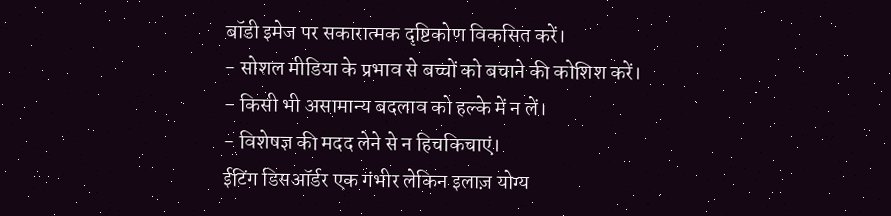बॉडी इमेज पर सकारात्मक दृष्टिकोण विकसित करें।
- सोशल मीडिया के प्रभाव से बच्चों को बचाने की कोशिश करें।
- किसी भी असामान्य बदलाव को हल्के में न लें।
- विशेषज्ञ की मदद लेने से न हिचकिचाएं।
ईटिंग डिसऑर्डर एक गंभीर लेकिन इलाज़ योग्य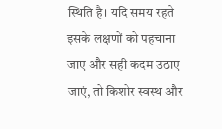स्थिति है। यदि समय रहते इसके लक्षणों को पहचाना जाए और सही कदम उठाए जाएं, तो किशोर स्वस्थ और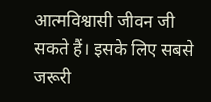आत्मविश्वासी जीवन जी सकते हैं। इसके लिए सबसे जरूरी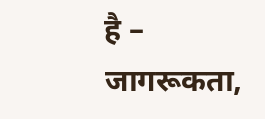है – जागरूकता,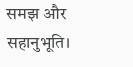समझ और सहानुभूति।